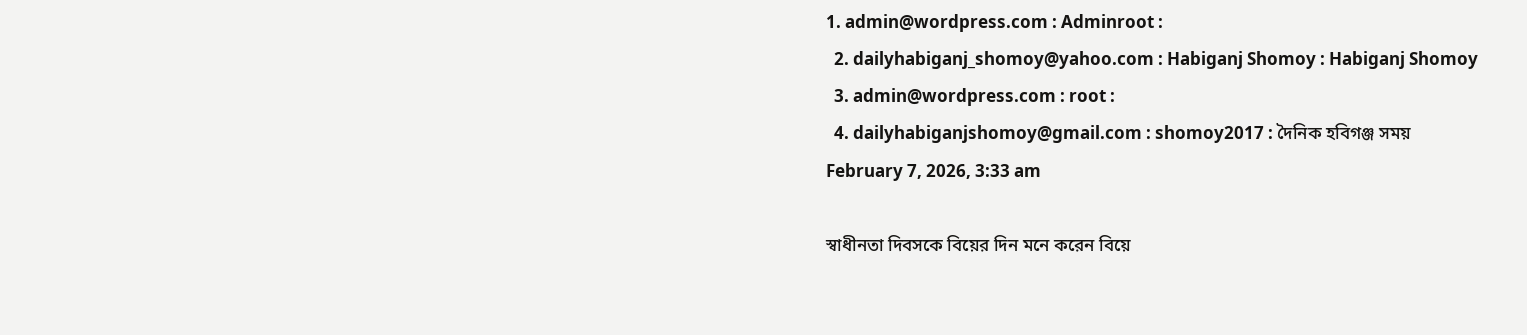1. admin@wordpress.com : Adminroot :
  2. dailyhabiganj_shomoy@yahoo.com : Habiganj Shomoy : Habiganj Shomoy
  3. admin@wordpress.com : root :
  4. dailyhabiganjshomoy@gmail.com : shomoy2017 : দৈনিক হবিগঞ্জ সময়
February 7, 2026, 3:33 am

স্বাধীনতা দিবসকে বিয়ের দিন মনে করেন বিয়ে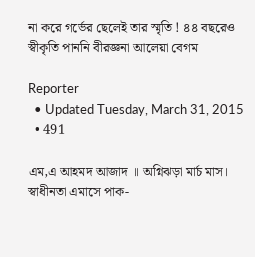না করে গর্ভের ছেলেই তার স্মৃতি ! ৪৪ বছরেও স্বীকৃতি পাননি বীরজ্ঞনা আলেয়া বেগম

Reporter
  • Updated Tuesday, March 31, 2015
  • 491

এম,এ আহমদ আজাদ ॥ অগ্নিঝড়া মার্চ মাস। স্বাধীনতা এমাসে পাক-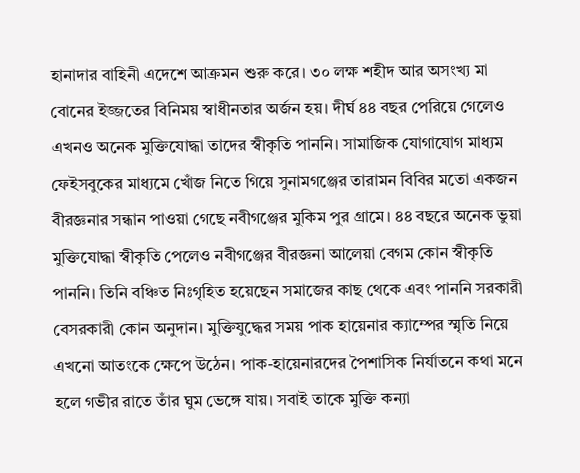হানাদার বাহিনী এদেশে আক্রমন শুরু করে। ৩০ লক্ষ শহীদ আর অসংখ্য মা বোনের ইজ্জতের বিনিময় স্বাধীনতার অর্জন হয়। দীর্ঘ ৪৪ বছর পেরিয়ে গেলেও এখনও অনেক মুক্তিযোদ্ধা তাদের স্বীকৃতি পাননি। সামাজিক যোগাযোগ মাধ্যম ফেইসবুকের মাধ্যমে খোঁজ নিতে গিয়ে সুনামগঞ্জের তারামন বিবির মতো একজন বীরজ্ঞনার সন্ধান পাওয়া গেছে নবীগঞ্জের মুকিম পুর গ্রামে। ৪৪ বছরে অনেক ভুয়া মুক্তিযোদ্ধা স্বীকৃতি পেলেও নবীগঞ্জের বীরজ্ঞনা আলেয়া বেগম কোন স্বীকৃতি পাননি। তিনি বঞ্চিত নিঃগৃহিত হয়েছেন সমাজের কাছ থেকে এবং পাননি সরকারী বেসরকারী কোন অনুদান। মুক্তিযুদ্ধের সময় পাক হায়েনার ক্যাম্পের স্মৃতি নিয়ে এখনো আতংকে ক্ষেপে উঠেন। পাক-হায়েনারদের পৈশাসিক নির্যাতনে কথা মনে হলে গভীর রাতে তাঁর ঘুম ভেঙ্গে যায়। সবাই তাকে মুক্তি কন্যা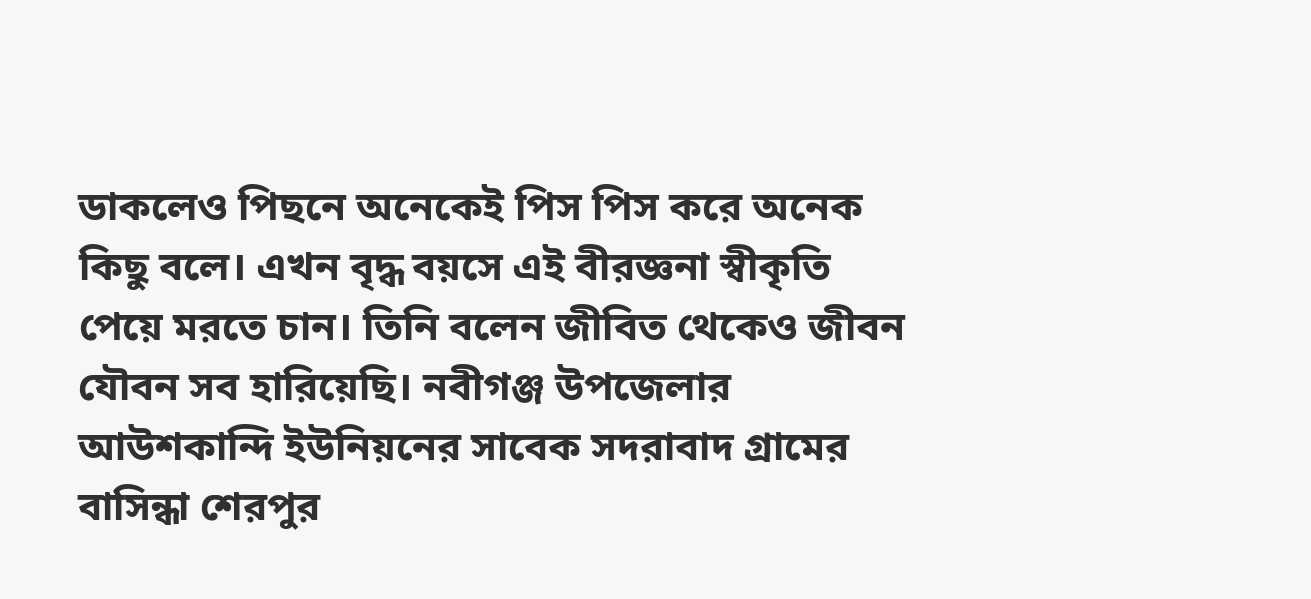ডাকলেও পিছনে অনেকেই পিস পিস করে অনেক কিছু বলে। এখন বৃদ্ধ বয়সে এই বীরজ্ঞনা স্বীকৃতি পেয়ে মরতে চান। তিনি বলেন জীবিত থেকেও জীবন যৌবন সব হারিয়েছি। নবীগঞ্জ উপজেলার আউশকান্দি ইউনিয়নের সাবেক সদরাবাদ গ্রামের বাসিন্ধা শেরপুর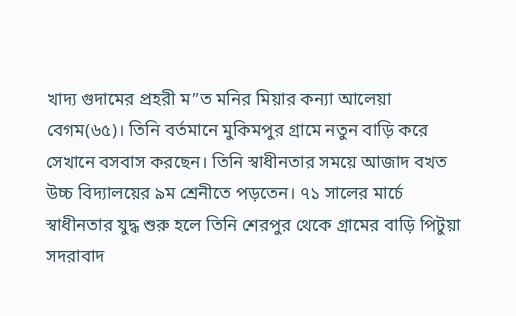খাদ্য গুদামের প্রহরী ম”ত মনির মিয়ার কন্যা আলেয়া বেগম(৬৫)। তিনি বর্তমানে মুকিমপুর গ্রামে নতুন বাড়ি করে সেখানে বসবাস করছেন। তিনি স্বাধীনতার সময়ে আজাদ বখত উচ্চ বিদ্যালয়ের ৯ম শ্রেনীতে পড়তেন। ৭১ সালের মার্চে স্বাধীনতার যুদ্ধ শুরু হলে তিনি শেরপুর থেকে গ্রামের বাড়ি পিটুয়া সদরাবাদ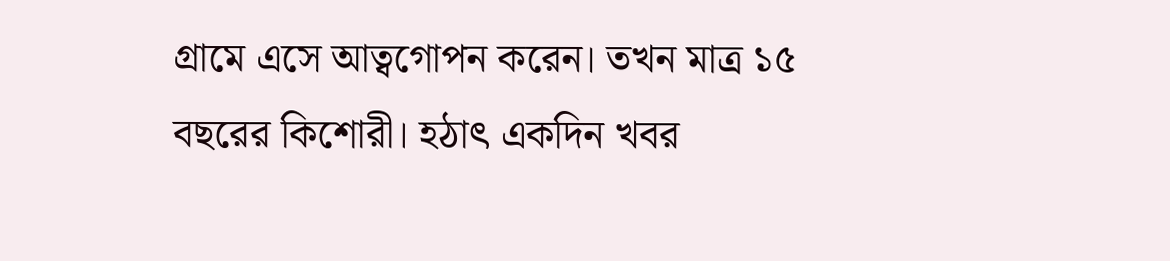গ্রামে এসে আত্বগোপন করেন। তখন মাত্র ১৫ বছরের কিশোরী। হঠাৎ একদিন খবর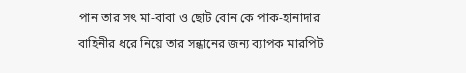পান তার সৎ মা-বাবা ও ছোট বোন কে পাক-হানাদার বাহিনীর ধরে নিয়ে তার সন্ধানের জন্য ব্যাপক মারপিট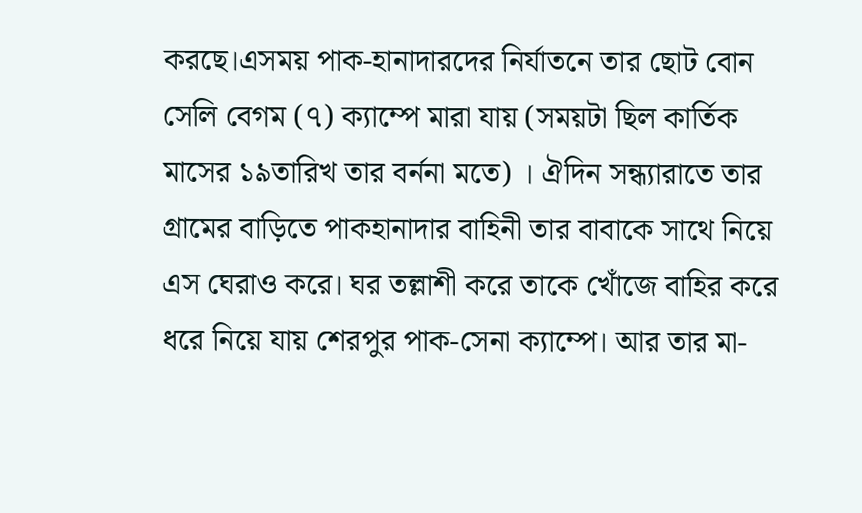করছে।এসময় পাক-হানাদারদের নির্যাতনে তার ছোট বোন সেলি বেগম (৭) ক্যাম্পে মারা যায় (সময়টা ছিল কার্তিক মাসের ১৯তারিখ তার বর্ননা মতে) । ঐদিন সন্ধ্যারাতে তার গ্রামের বাড়িতে পাকহানাদার বাহিনী তার বাবাকে সাথে নিয়ে এস ঘেরাও করে। ঘর তল্লাশী করে তাকে খোঁজে বাহির করে ধরে নিয়ে যায় শেরপুর পাক-সেনা ক্যাম্পে। আর তার মা-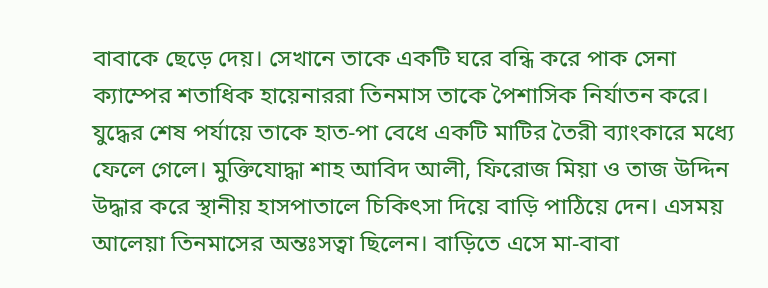বাবাকে ছেড়ে দেয়। সেখানে তাকে একটি ঘরে বন্ধি করে পাক সেনা ক্যাম্পের শতাধিক হায়েনাররা তিনমাস তাকে পৈশাসিক নির্যাতন করে। যুদ্ধের শেষ পর্যায়ে তাকে হাত-পা বেধে একটি মাটির তৈরী ব্যাংকারে মধ্যে ফেলে গেলে। মুক্তিযোদ্ধা শাহ আবিদ আলী, ফিরোজ মিয়া ও তাজ উদ্দিন উদ্ধার করে স্থানীয় হাসপাতালে চিকিৎসা দিয়ে বাড়ি পাঠিয়ে দেন। এসময় আলেয়া তিনমাসের অন্তঃসত্বা ছিলেন। বাড়িতে এসে মা-বাবা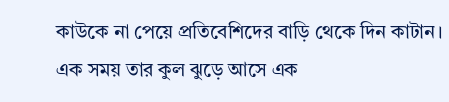কাউকে না পেয়ে প্রতিবেশিদের বাড়ি থেকে দিন কাটান। এক সময় তার কুল ঝুড়ে আসে এক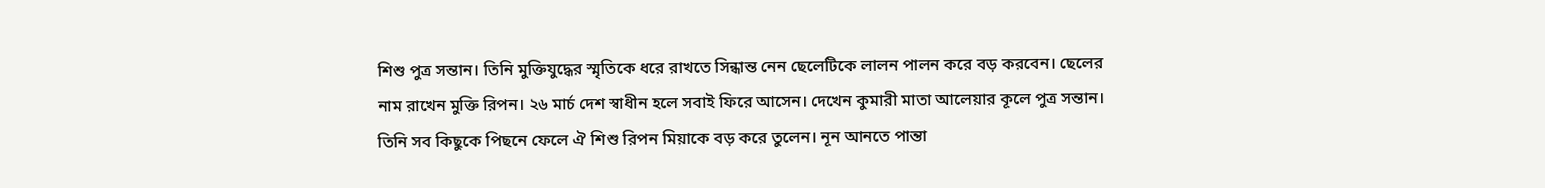শিশু পুত্র সন্তান। তিনি মুক্তিযুদ্ধের স্মৃতিকে ধরে রাখতে সিন্ধান্ত নেন ছেলেটিকে লালন পালন করে বড় করবেন। ছেলের নাম রাখেন মুক্তি রিপন। ২৬ মার্চ দেশ স্বাধীন হলে সবাই ফিরে আসেন। দেখেন কুমারী মাতা আলেয়ার কূলে পুত্র সন্তান। তিনি সব কিছুকে পিছনে ফেলে ঐ শিশু রিপন মিয়াকে বড় করে তুলেন। নূন আনতে পান্তা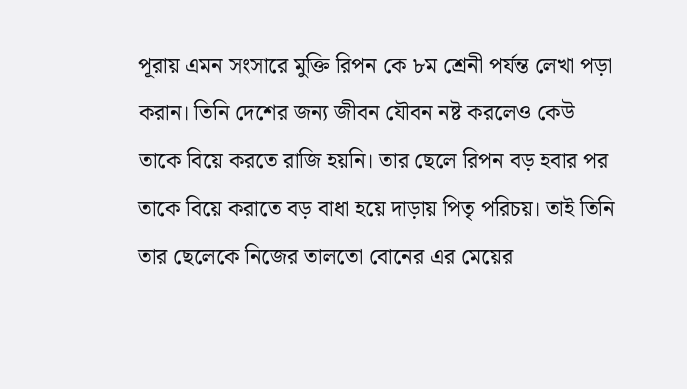পূরায় এমন সংসারে মুক্তি রিপন কে ৮ম শ্রেনী পর্যন্ত লেখা পড়া করান। তিনি দেশের জন্য জীবন যৌবন নষ্ট করলেও কেউ তাকে বিয়ে করতে রাজি হয়নি। তার ছেলে রিপন বড় হবার পর তাকে বিয়ে করাতে বড় বাধা হয়ে দাড়ায় পিতৃ পরিচয়। তাই তিনি তার ছেলেকে নিজের তালতো বোনের এর মেয়ের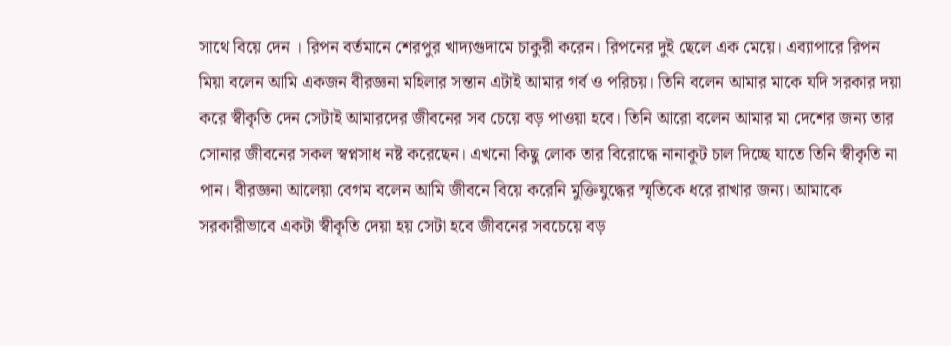সাথে বিয়ে দেন । রিপন বর্তমানে শেরপুর খাদ্যগুদামে চাকুরী করেন। রিপনের দুই ছেলে এক মেয়ে। এব্যাপারে রিপন মিয়া বলেন আমি একজন বীরজ্ঞনা মহিলার সন্তান এটাই আমার গর্ব ও পরিচয়। তিনি বলেন আমার মাকে যদি সরকার দয়া করে স্বীকৃতি দেন সেটাই আমারদের জীবনের সব চেয়ে বড় পাওয়া হবে। তিনি আরো বলেন আমার মা দেশের জন্য তার সোনার জীবনের সকল স্বপ্নসাধ নষ্ট করেছেন। এখনো কিছু লোক তার বিরোদ্ধে নানাকূট চাল দিচ্ছে যাতে তিনি স্বীকৃতি না পান। বীরজ্ঞনা আলেয়া বেগম বলেন আমি জীবনে বিয়ে করেনি মুক্তিযুদ্ধের স্মৃতিকে ধরে রাখার জন্য। আমাকে সরকারীভাবে একটা স্বীকৃতি দেয়া হয় সেটা হবে জীবনের সবচেয়ে বড়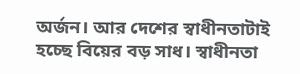অর্জন। আর দেশের স্বাধীনতাটাই হচ্ছে বিয়ের বড় সাধ। স্বাধীনতা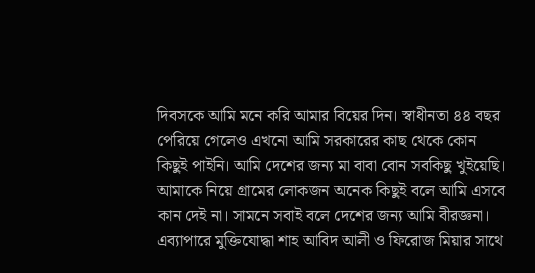দিবসকে আমি মনে করি আমার বিয়ের দিন। স্বাধীনতা ৪৪ বছর পেরিয়ে গেলেও এখনো আমি সরকারের কাছ থেকে কোন কিছুই পাইনি। আমি দেশের জন্য মা বাবা বোন সবকিছু খুইয়েছি। আমাকে নিয়ে গ্রামের লোকজন অনেক কিছুই বলে আমি এসবে কান দেই না। সামনে সবাই বলে দেশের জন্য আমি বীরজ্ঞনা। এব্যাপারে মুক্তিযোদ্ধা শাহ আবিদ আলী ও ফিরোজ মিয়ার সাথে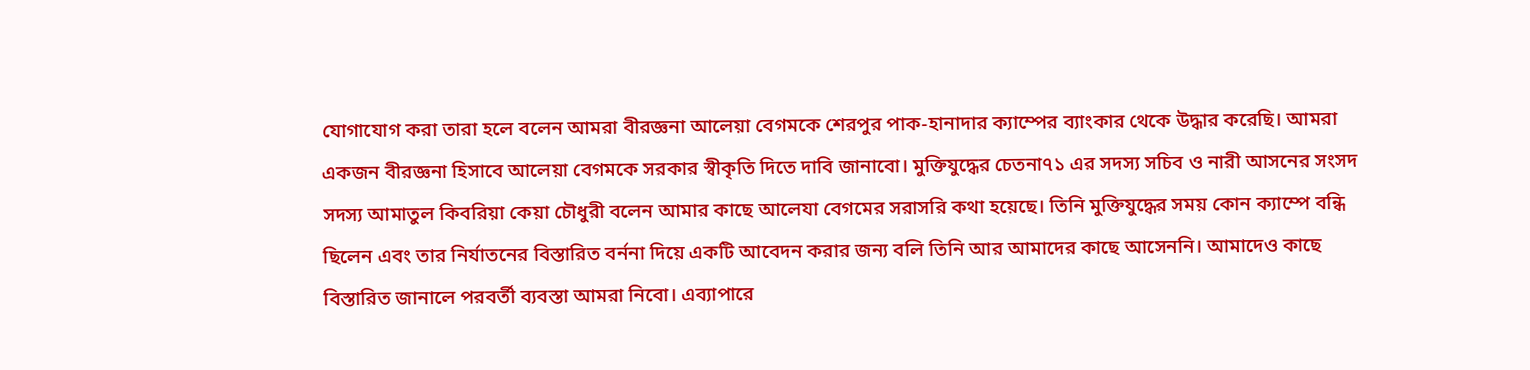যোগাযোগ করা তারা হলে বলেন আমরা বীরজ্ঞনা আলেয়া বেগমকে শেরপুর পাক-হানাদার ক্যাম্পের ব্যাংকার থেকে উদ্ধার করেছি। আমরা একজন বীরজ্ঞনা হিসাবে আলেয়া বেগমকে সরকার স্বীকৃতি দিতে দাবি জানাবো। মুক্তিযুদ্ধের চেতনা৭১ এর সদস্য সচিব ও নারী আসনের সংসদ সদস্য আমাতুল কিবরিয়া কেয়া চৌধুরী বলেন আমার কাছে আলেযা বেগমের সরাসরি কথা হয়েছে। তিনি মুক্তিযুদ্ধের সময় কোন ক্যাম্পে বন্ধি ছিলেন এবং তার নির্যাতনের বিস্তারিত বর্ননা দিয়ে একটি আবেদন করার জন্য বলি তিনি আর আমাদের কাছে আসেননি। আমাদেও কাছে বিস্তারিত জানালে পরবর্তী ব্যবস্তা আমরা নিবো। এব্যাপারে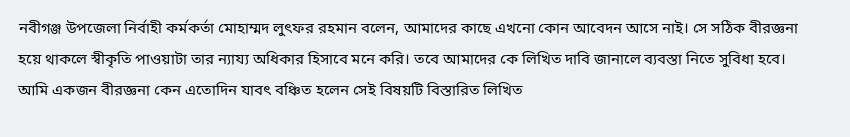নবীগঞ্জ উপজেলা নির্বাহী কর্মকর্তা মোহাম্মদ লুৎফর রহমান বলেন, আমাদের কাছে এখনো কোন আবেদন আসে নাই। সে সঠিক বীরজ্ঞনা হয়ে থাকলে স্বীকৃতি পাওয়াটা তার ন্যায্য অধিকার হিসাবে মনে করি। তবে আমাদের কে লিখিত দাবি জানালে ব্যবস্তা নিতে সুবিধা হবে। আমি একজন বীরজ্ঞনা কেন এতোদিন যাবৎ বঞ্চিত হলেন সেই বিষয়টি বিস্তারিত লিখিত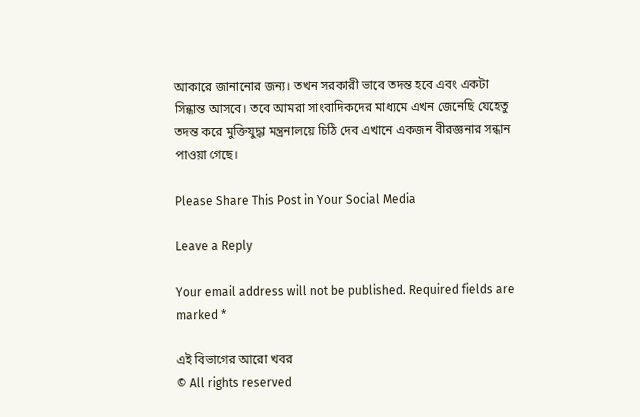আকারে জানানোর জন্য। তখন সরকারী ভাবে তদন্ত হবে এবং একটা সিন্ধান্ত আসবে। তবে আমরা সাংবাদিকদের মাধ্যমে এখন জেনেছি যেহেতু তদন্ত করে মুক্তিযুদ্ধা মন্ত্রনালয়ে চিঠি দেব এখানে একজন বীরজ্ঞনার সন্ধান পাওয়া গেছে।

Please Share This Post in Your Social Media

Leave a Reply

Your email address will not be published. Required fields are marked *

এই বিভাগের আরো খবর
© All rights reserved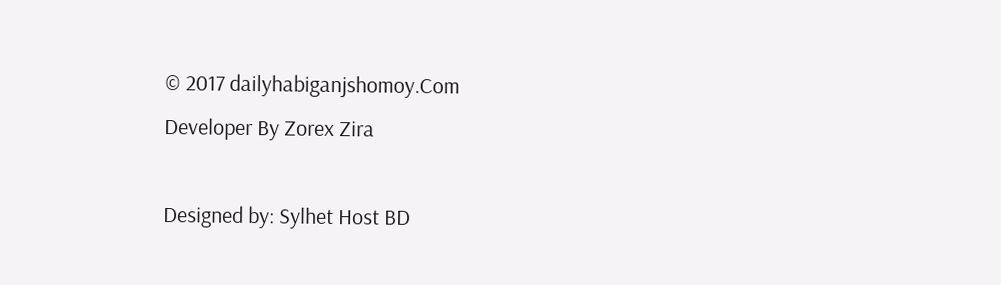© 2017 dailyhabiganjshomoy.Com
Developer By Zorex Zira

Designed by: Sylhet Host BD